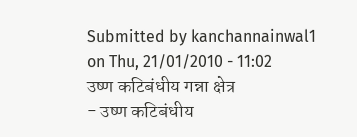Submitted by kanchannainwal1 on Thu, 21/01/2010 - 11:02
उष्ण कटिबंधीय गन्ना क्षेत्र
- उष्ण कटिबंधीय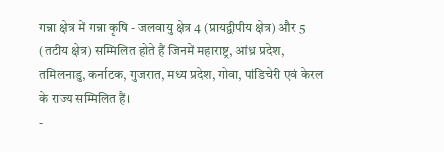गन्ना क्षेत्र में गन्ना कृषि - जलवायु क्षेत्र 4 (प्रायद्वीपीय क्षेत्र) और 5 (तटीय क्षेत्र) सम्मिलित होते हैं जिनमें महाराष्ट्र, आंध्र प्रदेश, तमिलनाडु, कर्नाटक, गुजरात, मध्य प्रदेश, गोवा, पांडिचेरी एवं केरल के राज्य सम्मिलित हैं।
-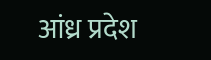आंध्र प्रदेश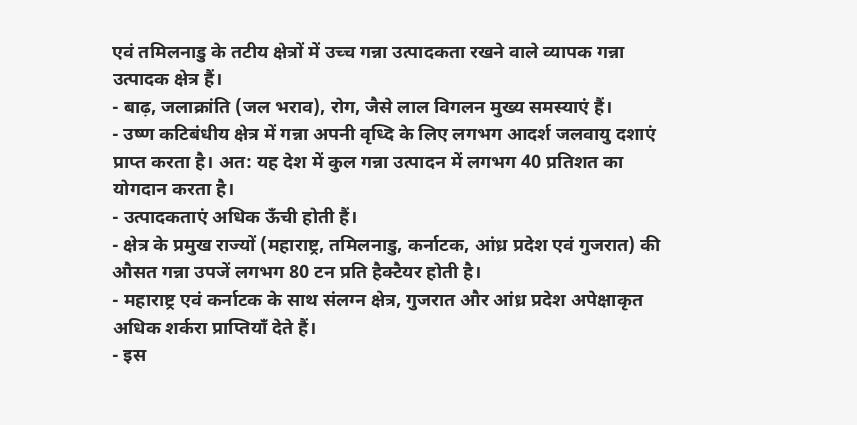एवं तमिलनाडु के तटीय क्षेत्रों में उच्च गन्ना उत्पादकता रखने वाले व्यापक गन्ना उत्पादक क्षेत्र हैं।
- बाढ़, जलाक्रांति (जल भराव), रोग, जैसे लाल विगलन मुख्य समस्याएं हैं।
- उष्ण कटिबंधीय क्षेत्र में गन्ना अपनी वृध्दि के लिए लगभग आदर्श जलवायु दशाएं प्राप्त करता है। अत: यह देश में कुल गन्ना उत्पादन में लगभग 40 प्रतिशत का योगदान करता है।
- उत्पादकताएं अधिक ऊँची होती हैं।
- क्षेत्र के प्रमुख राज्यों (महाराष्ट्र, तमिलनाडु, कर्नाटक, आंध्र प्रदेश एवं गुजरात) की औसत गन्ना उपजें लगभग 80 टन प्रति हैक्टैयर होती है।
- महाराष्ट्र एवं कर्नाटक के साथ संलग्न क्षेत्र, गुजरात और आंध्र प्रदेश अपेक्षाकृत अधिक शर्करा प्राप्तियाँ देते हैं।
- इस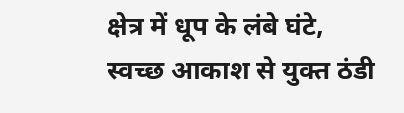क्षेत्र में धूप के लंबे घंटे, स्वच्छ आकाश से युक्त ठंडी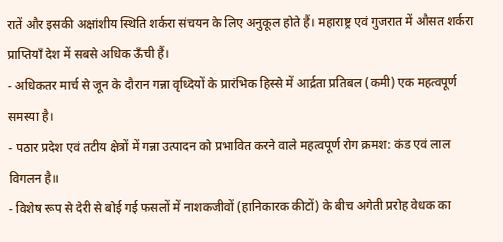रातें और इसकी अक्षांशीय स्थिति शर्करा संचयन के लिए अनुकूल होते हैं। महाराष्ट्र एवं गुजरात में औसत शर्करा प्राप्तियाँ देश में सबसे अधिक ऊँची हैं।
- अधिकतर मार्च से जून के दौरान गन्ना वृध्दियों के प्रारंभिक हिस्से में आर्द्रता प्रतिबल (कमी) एक महत्वपूर्ण समस्या है।
- पठार प्रदेश एवं तटीय क्षेत्रों में गन्ना उत्पादन को प्रभावित करने वाले महत्वपूर्ण रोग क्रमश: कंड एवं लाल विगलन है॥
- विशेष रूप से देरी से बोई गई फसलों में नाशकजीवों (हानिकारक कीटों) के बीच अगेती प्ररोह वेधक का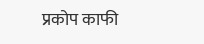प्रकोप काफी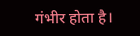गंभीर होता है।